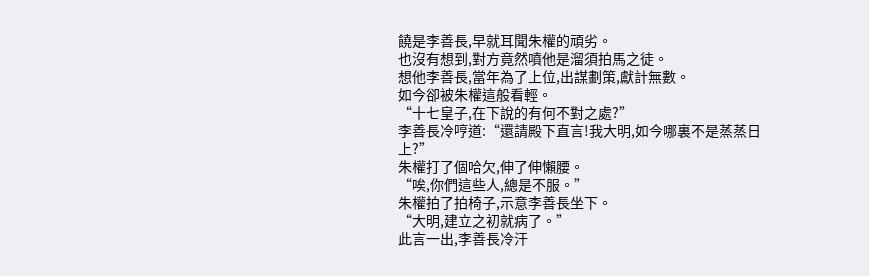饒是李善長,早就耳聞朱權的頑劣。
也沒有想到,對方竟然噴他是溜須拍馬之徒。
想他李善長,當年為了上位,出謀劃策,獻計無數。
如今卻被朱權這般看輕。
“十七皇子,在下說的有何不對之處?”
李善長冷哼道:“還請殿下直言!我大明,如今哪裏不是蒸蒸日上?”
朱權打了個哈欠,伸了伸懶腰。
“唉,你們這些人,總是不服。”
朱權拍了拍椅子,示意李善長坐下。
“大明,建立之初就病了。”
此言一出,李善長冷汗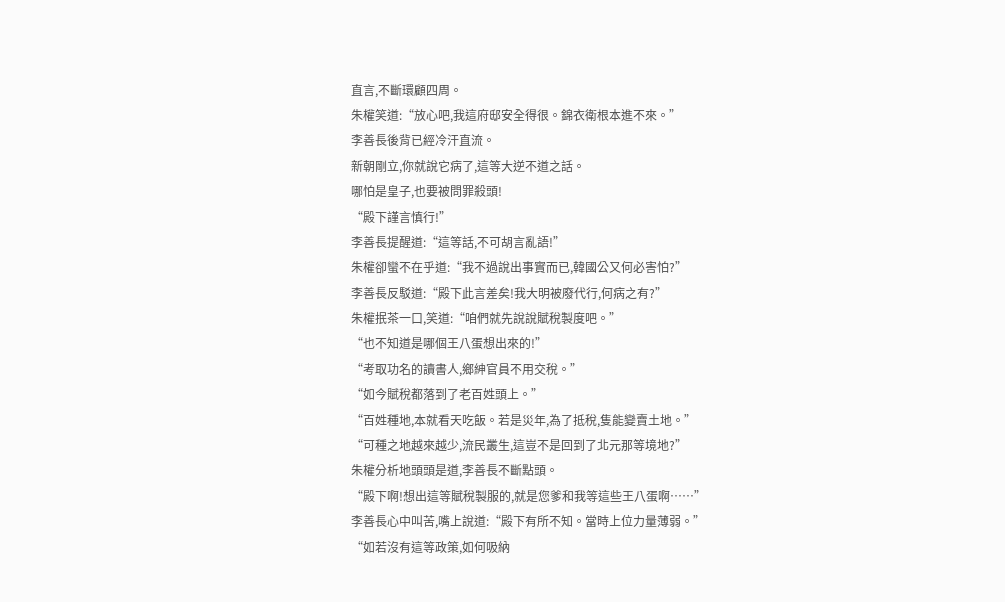直言,不斷環顧四周。
朱權笑道:“放心吧,我這府邸安全得很。錦衣衛根本進不來。”
李善長後背已經冷汗直流。
新朝剛立,你就說它病了,這等大逆不道之話。
哪怕是皇子,也要被問罪殺頭!
“殿下謹言慎行!”
李善長提醒道:“這等話,不可胡言亂語!”
朱權卻蠻不在乎道:“我不過說出事實而已,韓國公又何必害怕?”
李善長反駁道:“殿下此言差矣!我大明被廢代行,何病之有?”
朱權抿茶一口,笑道:“咱們就先說說賦稅製度吧。”
“也不知道是哪個王八蛋想出來的!”
“考取功名的讀書人,鄉紳官員不用交稅。”
“如今賦稅都落到了老百姓頭上。”
“百姓種地,本就看天吃飯。若是災年,為了抵稅,隻能變賣土地。”
“可種之地越來越少,流民叢生,這豈不是回到了北元那等境地?”
朱權分析地頭頭是道,李善長不斷點頭。
“殿下啊!想出這等賦稅製服的,就是您爹和我等這些王八蛋啊……”
李善長心中叫苦,嘴上說道:“殿下有所不知。當時上位力量薄弱。”
“如若沒有這等政策,如何吸納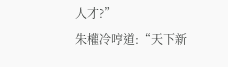人才?”
朱權冷哼道:“天下新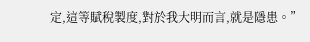定,這等賦稅製度,對於我大明而言,就是隱患。”